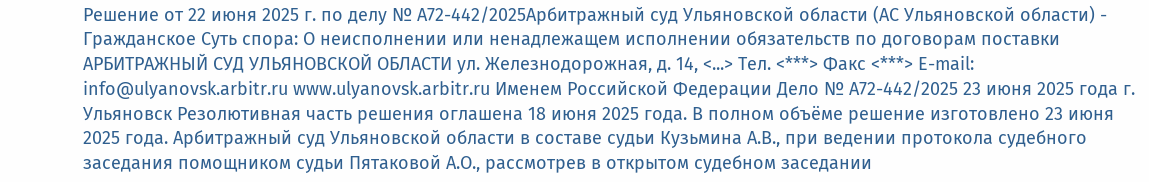Решение от 22 июня 2025 г. по делу № А72-442/2025Арбитражный суд Ульяновской области (АС Ульяновской области) - Гражданское Суть спора: О неисполнении или ненадлежащем исполнении обязательств по договорам поставки АРБИТРАЖНЫЙ СУД УЛЬЯНОВСКОЙ ОБЛАСТИ ул. Железнодорожная, д. 14, <...> Тел. <***> Факс <***> E-mail: info@ulyanovsk.arbitr.ru www.ulyanovsk.arbitr.ru Именем Российской Федерации Дело № А72-442/2025 23 июня 2025 года г. Ульяновск Резолютивная часть решения оглашена 18 июня 2025 года. В полном объёме решение изготовлено 23 июня 2025 года. Арбитражный суд Ульяновской области в составе судьи Кузьмина А.В., при ведении протокола судебного заседания помощником судьи Пятаковой А.О., рассмотрев в открытом судебном заседании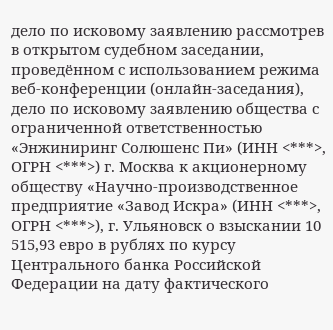дело по исковому заявлению рассмотрев в открытом судебном заседании, проведённом с использованием режима веб-конференции (онлайн-заседания), дело по исковому заявлению общества с ограниченной ответственностью «Энжиниринг Солюшенс Пи» (ИНН <***>, ОГРН <***>) г. Москва к акционерному обществу «Научно-производственное предприятие «Завод Искра» (ИНН <***>, ОГРН <***>), г. Ульяновск о взыскании 10 515,93 евро в рублях по курсу Центрального банка Российской Федерации на дату фактического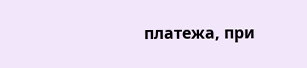платежа, при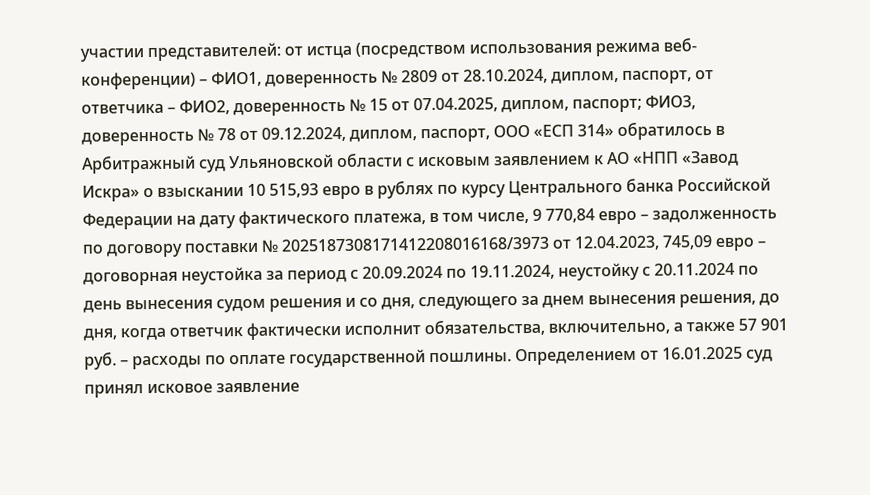участии представителей: от истца (посредством использования режима веб-конференции) – ФИО1, доверенность № 2809 от 28.10.2024, диплом, паспорт, от ответчика – ФИО2, доверенность № 15 от 07.04.2025, диплом, паспорт; ФИО3, доверенность № 78 от 09.12.2024, диплом, паспорт, ООО «ЕСП 314» обратилось в Арбитражный суд Ульяновской области с исковым заявлением к АО «НПП «Завод Искра» о взыскании 10 515,93 евро в рублях по курсу Центрального банка Российской Федерации на дату фактического платежа, в том числе, 9 770,84 евро – задолженность по договору поставки № 2025187308171412208016168/3973 от 12.04.2023, 745,09 евро – договорная неустойка за период с 20.09.2024 по 19.11.2024, неустойку с 20.11.2024 по день вынесения судом решения и со дня, следующего за днем вынесения решения, до дня, когда ответчик фактически исполнит обязательства, включительно, а также 57 901 руб. – расходы по оплате государственной пошлины. Определением от 16.01.2025 суд принял исковое заявление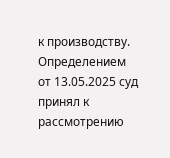к производству. Определением от 13.05.2025 суд принял к рассмотрению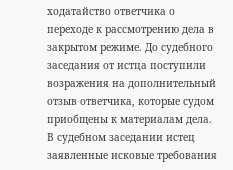ходатайство ответчика о переходе к рассмотрению дела в закрытом режиме. До судебного заседания от истца поступили возражения на дополнительный отзыв ответчика, которые судом приобщены к материалам дела. В судебном заседании истец заявленные исковые требования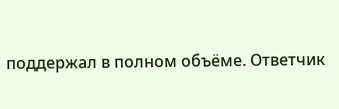поддержал в полном объёме. Ответчик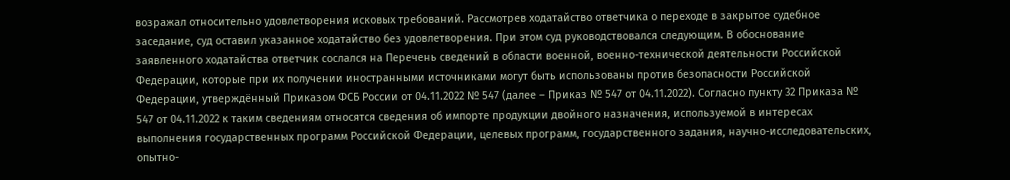возражал относительно удовлетворения исковых требований. Рассмотрев ходатайство ответчика о переходе в закрытое судебное заседание, суд оставил указанное ходатайство без удовлетворения. При этом суд руководствовался следующим. В обоснование заявленного ходатайства ответчик сослался на Перечень сведений в области военной, военно-технической деятельности Российской Федерации, которые при их получении иностранными источниками могут быть использованы против безопасности Российской Федерации, утверждённый Приказом ФСБ России от 04.11.2022 № 547 (далее – Приказ № 547 от 04.11.2022). Согласно пункту 32 Приказа № 547 от 04.11.2022 к таким сведениям относятся сведения об импорте продукции двойного назначения, используемой в интересах выполнения государственных программ Российской Федерации, целевых программ, государственного задания, научно-исследовательских, опытно-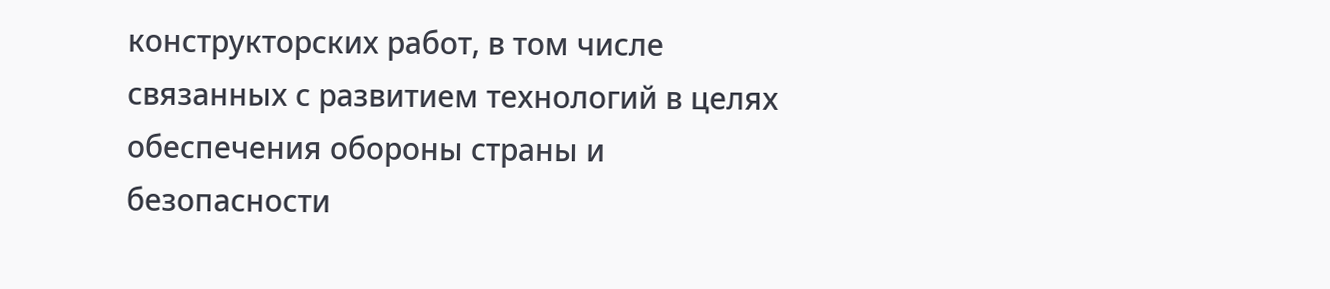конструкторских работ, в том числе связанных с развитием технологий в целях обеспечения обороны страны и безопасности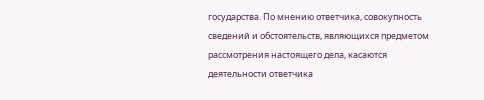государства. По мнению ответчика, совокупность сведений и обстоятельств, являющихся предметом рассмотрения настоящего дела, касаются деятельности ответчика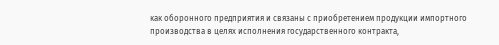как оборонного предприятия и связаны с приобретением продукции импортного производства в целях исполнения государственного контракта,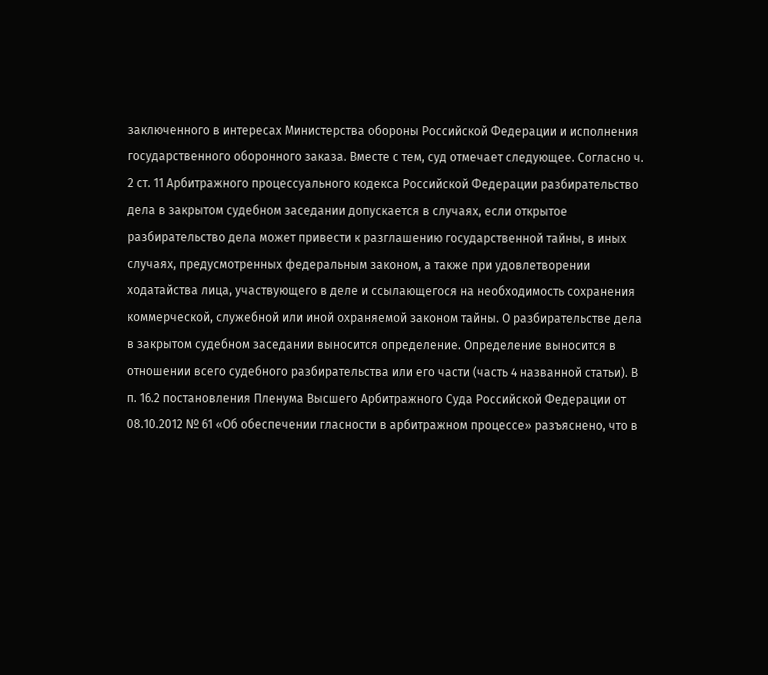заключенного в интересах Министерства обороны Российской Федерации и исполнения государственного оборонного заказа. Вместе с тем, суд отмечает следующее. Согласно ч. 2 ст. 11 Арбитражного процессуального кодекса Российской Федерации разбирательство дела в закрытом судебном заседании допускается в случаях, если открытое разбирательство дела может привести к разглашению государственной тайны, в иных случаях, предусмотренных федеральным законом, а также при удовлетворении ходатайства лица, участвующего в деле и ссылающегося на необходимость сохранения коммерческой, служебной или иной охраняемой законом тайны. О разбирательстве дела в закрытом судебном заседании выносится определение. Определение выносится в отношении всего судебного разбирательства или его части (часть 4 названной статьи). В п. 16.2 постановления Пленума Высшего Арбитражного Суда Российской Федерации от 08.10.2012 № 61 «Об обеспечении гласности в арбитражном процессе» разъяснено, что в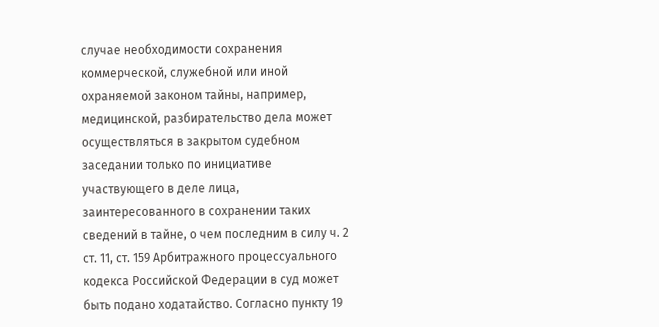случае необходимости сохранения коммерческой, служебной или иной охраняемой законом тайны, например, медицинской, разбирательство дела может осуществляться в закрытом судебном заседании только по инициативе участвующего в деле лица, заинтересованного в сохранении таких сведений в тайне, о чем последним в силу ч. 2 ст. 11, ст. 159 Арбитражного процессуального кодекса Российской Федерации в суд может быть подано ходатайство. Согласно пункту 19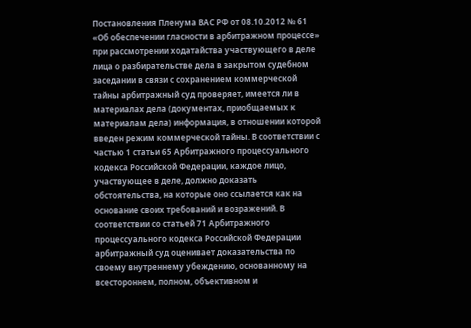Постановления Пленума ВАС РФ от 08.10.2012 № 61 «Об обеспечении гласности в арбитражном процессе» при рассмотрении ходатайства участвующего в деле лица о разбирательстве дела в закрытом судебном заседании в связи с сохранением коммерческой тайны арбитражный суд проверяет, имеется ли в материалах дела (документах, приобщаемых к материалам дела) информация, в отношении которой введен режим коммерческой тайны. В соответствии с частью 1 статьи 65 Арбитражного процессуального кодекса Российской Федерации, каждое лицо, участвующее в деле, должно доказать обстоятельства, на которые оно ссылается как на основание своих требований и возражений. В соответствии со статьей 71 Арбитражного процессуального кодекса Российской Федерации арбитражный суд оценивает доказательства по своему внутреннему убеждению, основанному на всестороннем, полном, объективном и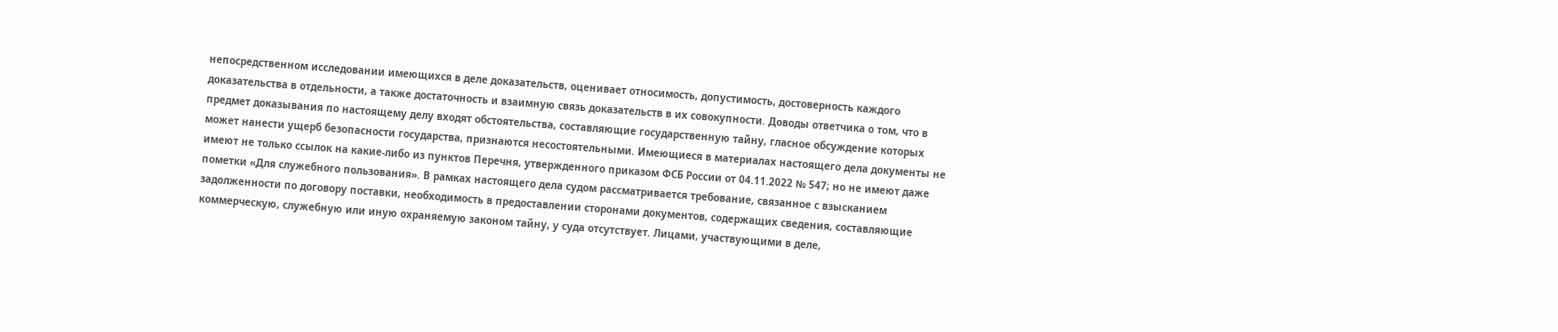непосредственном исследовании имеющихся в деле доказательств, оценивает относимость, допустимость, достоверность каждого доказательства в отдельности, а также достаточность и взаимную связь доказательств в их совокупности. Доводы ответчика о том, что в предмет доказывания по настоящему делу входят обстоятельства, составляющие государственную тайну, гласное обсуждение которых может нанести ущерб безопасности государства, признаются несостоятельными. Имеющиеся в материалах настоящего дела документы не имеют не только ссылок на какие-либо из пунктов Перечня, утвержденного приказом ФСБ России от 04.11.2022 № 547; но не имеют даже пометки «Для служебного пользования». В рамках настоящего дела судом рассматривается требование, связанное с взысканием задолженности по договору поставки, необходимость в предоставлении сторонами документов, содержащих сведения, составляющие коммерческую, служебную или иную охраняемую законом тайну, у суда отсутствует. Лицами, участвующими в деле,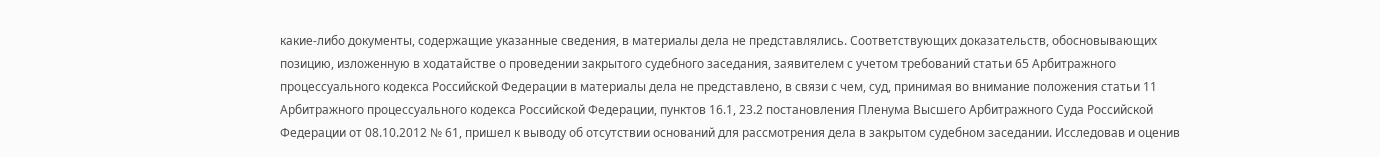какие-либо документы, содержащие указанные сведения, в материалы дела не представлялись. Соответствующих доказательств, обосновывающих позицию, изложенную в ходатайстве о проведении закрытого судебного заседания, заявителем с учетом требований статьи 65 Арбитражного процессуального кодекса Российской Федерации в материалы дела не представлено, в связи с чем, суд, принимая во внимание положения статьи 11 Арбитражного процессуального кодекса Российской Федерации, пунктов 16.1, 23.2 постановления Пленума Высшего Арбитражного Суда Российской Федерации от 08.10.2012 № 61, пришел к выводу об отсутствии оснований для рассмотрения дела в закрытом судебном заседании. Исследовав и оценив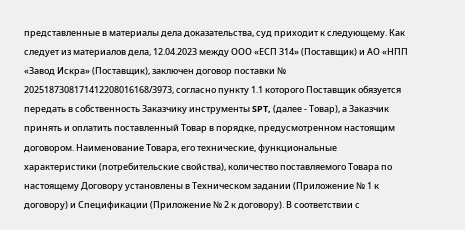представленные в материалы дела доказательства, суд приходит к следующему. Как следует из материалов дела, 12.04.2023 между ООО «ЕСП 314» (Поставщик) и АО «НПП «Завод Искра» (Поставщик), заключен договор поставки № 2025187308171412208016168/3973, согласно пункту 1.1 которого Поставщик обязуется передать в собственность Заказчику инструменты SPT, (далее - Товар), а Заказчик принять и оплатить поставленный Товар в порядке, предусмотренном настоящим договором. Наименование Товара, его технические, функциональные характеристики (потребительские свойства), количество поставляемого Товара по настоящему Договору установлены в Техническом задании (Приложение № 1 к договору) и Спецификации (Приложение № 2 к договору). В соответствии с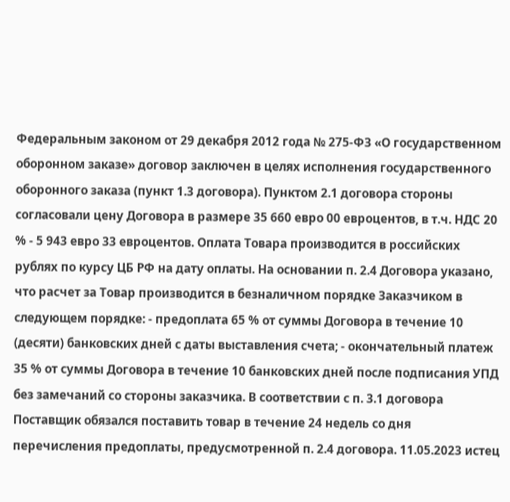Федеральным законом от 29 декабря 2012 года № 275-ФЗ «О государственном оборонном заказе» договор заключен в целях исполнения государственного оборонного заказа (пункт 1.3 договора). Пунктом 2.1 договора стороны согласовали цену Договора в размере 35 660 евро 00 евроцентов, в т.ч. НДС 20 % - 5 943 евро 33 евроцентов. Оплата Товара производится в российских рублях по курсу ЦБ РФ на дату оплаты. На основании п. 2.4 Договора указано, что расчет за Товар производится в безналичном порядке Заказчиком в следующем порядке: - предоплата 65 % от суммы Договора в течение 10 (десяти) банковских дней с даты выставления счета; - окончательный платеж 35 % от суммы Договора в течение 10 банковских дней после подписания УПД без замечаний со стороны заказчика. В соответствии с п. 3.1 договора Поставщик обязался поставить товар в течение 24 недель со дня перечисления предоплаты, предусмотренной п. 2.4 договора. 11.05.2023 истец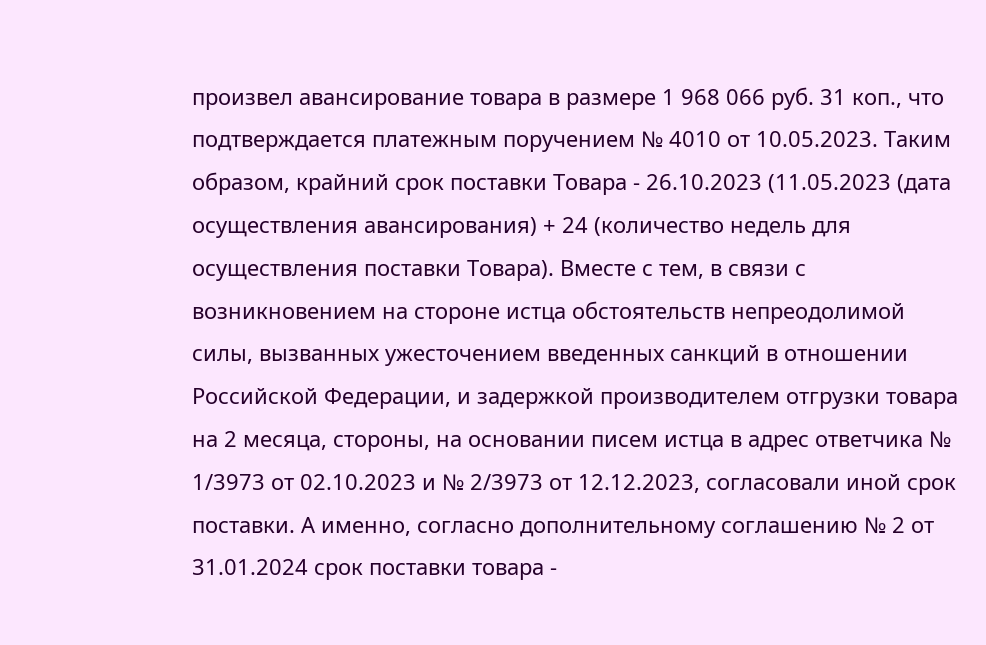произвел авансирование товара в размере 1 968 066 руб. 31 коп., что подтверждается платежным поручением № 4010 от 10.05.2023. Таким образом, крайний срок поставки Товара - 26.10.2023 (11.05.2023 (дата осуществления авансирования) + 24 (количество недель для осуществления поставки Товара). Вместе с тем, в связи с возникновением на стороне истца обстоятельств непреодолимой силы, вызванных ужесточением введенных санкций в отношении Российской Федерации, и задержкой производителем отгрузки товара на 2 месяца, стороны, на основании писем истца в адрес ответчика № 1/3973 от 02.10.2023 и № 2/3973 от 12.12.2023, согласовали иной срок поставки. А именно, согласно дополнительному соглашению № 2 от 31.01.2024 срок поставки товара -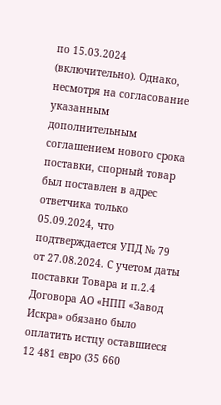по 15.03.2024 (включительно). Однако, несмотря на согласование указанным дополнительным соглашением нового срока поставки, спорный товар был поставлен в адрес ответчика только 05.09.2024, что подтверждается УПД № 79 от 27.08.2024. С учетом даты поставки Товара и п.2.4 Договора АО «НПП «Завод Искра» обязано было оплатить истцу оставшиеся 12 481 евро (35 660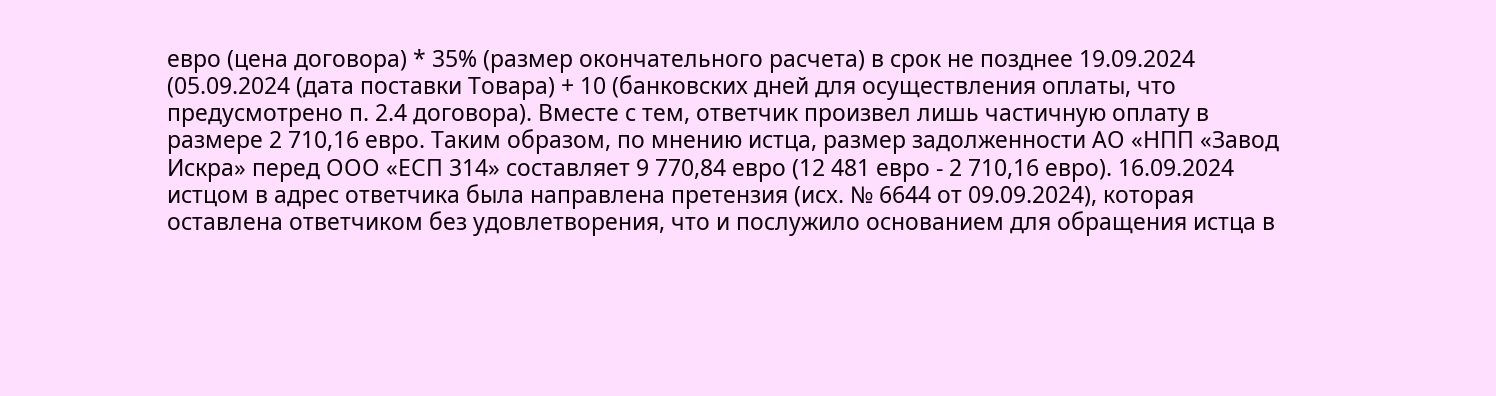евро (цена договора) * 35% (размер окончательного расчета) в срок не позднее 19.09.2024 (05.09.2024 (дата поставки Товара) + 10 (банковских дней для осуществления оплаты, что предусмотрено п. 2.4 договора). Вместе с тем, ответчик произвел лишь частичную оплату в размере 2 710,16 евро. Таким образом, по мнению истца, размер задолженности АО «НПП «Завод Искра» перед ООО «ЕСП 314» составляет 9 770,84 евро (12 481 евро - 2 710,16 евро). 16.09.2024 истцом в адрес ответчика была направлена претензия (исх. № 6644 от 09.09.2024), которая оставлена ответчиком без удовлетворения, что и послужило основанием для обращения истца в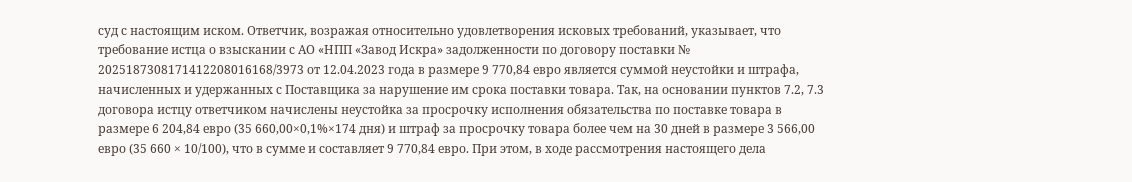суд с настоящим иском. Ответчик, возражая относительно удовлетворения исковых требований, указывает, что требование истца о взыскании с АО «НПП «Завод Искра» задолженности по договору поставки № 2025187308171412208016168/3973 от 12.04.2023 года в размере 9 770,84 евро является суммой неустойки и штрафа, начисленных и удержанных с Поставщика за нарушение им срока поставки товара. Так, на основании пунктов 7.2, 7.3 договора истцу ответчиком начислены неустойка за просрочку исполнения обязательства по поставке товара в размере 6 204,84 евро (35 660,00×0,1%×174 дня) и штраф за просрочку товара более чем на 30 дней в размере 3 566,00 евро (35 660 × 10/100), что в сумме и составляет 9 770,84 евро. При этом, в ходе рассмотрения настоящего дела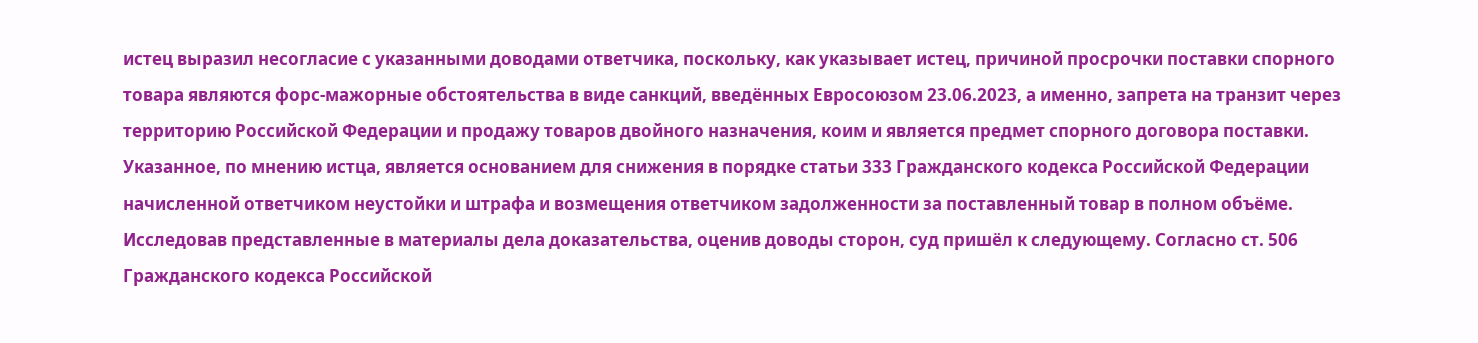истец выразил несогласие с указанными доводами ответчика, поскольку, как указывает истец, причиной просрочки поставки спорного товара являются форс-мажорные обстоятельства в виде санкций, введённых Евросоюзом 23.06.2023, а именно, запрета на транзит через территорию Российской Федерации и продажу товаров двойного назначения, коим и является предмет спорного договора поставки. Указанное, по мнению истца, является основанием для снижения в порядке статьи 333 Гражданского кодекса Российской Федерации начисленной ответчиком неустойки и штрафа и возмещения ответчиком задолженности за поставленный товар в полном объёме. Исследовав представленные в материалы дела доказательства, оценив доводы сторон, суд пришёл к следующему. Согласно ст. 506 Гражданского кодекса Российской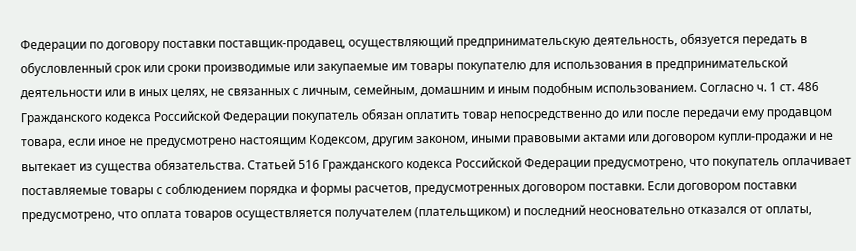Федерации по договору поставки поставщик-продавец, осуществляющий предпринимательскую деятельность, обязуется передать в обусловленный срок или сроки производимые или закупаемые им товары покупателю для использования в предпринимательской деятельности или в иных целях, не связанных с личным, семейным, домашним и иным подобным использованием. Согласно ч. 1 ст. 486 Гражданского кодекса Российской Федерации покупатель обязан оплатить товар непосредственно до или после передачи ему продавцом товара, если иное не предусмотрено настоящим Кодексом, другим законом, иными правовыми актами или договором купли-продажи и не вытекает из существа обязательства. Статьей 516 Гражданского кодекса Российской Федерации предусмотрено, что покупатель оплачивает поставляемые товары с соблюдением порядка и формы расчетов, предусмотренных договором поставки. Если договором поставки предусмотрено, что оплата товаров осуществляется получателем (плательщиком) и последний неосновательно отказался от оплаты,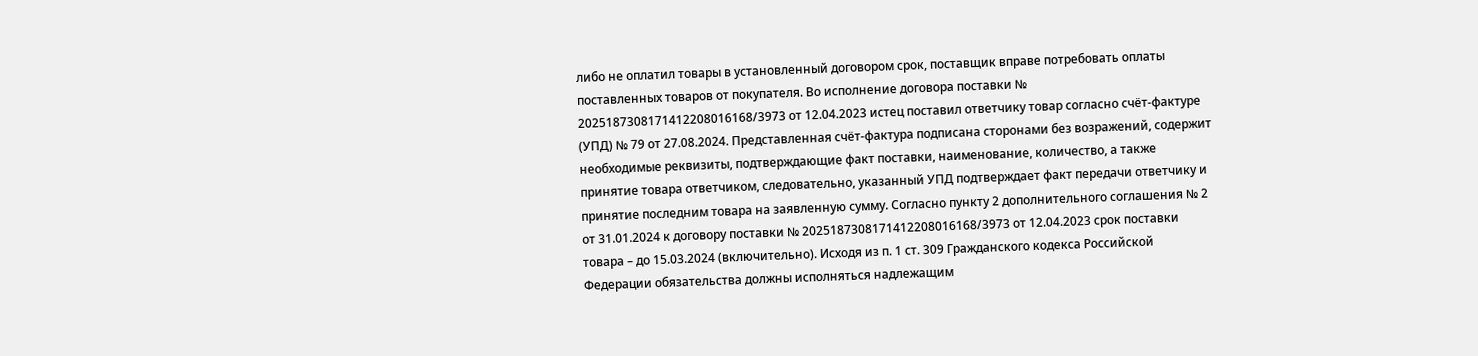либо не оплатил товары в установленный договором срок, поставщик вправе потребовать оплаты поставленных товаров от покупателя. Во исполнение договора поставки № 2025187308171412208016168/3973 от 12.04.2023 истец поставил ответчику товар согласно счёт-фактуре (УПД) № 79 от 27.08.2024. Представленная счёт-фактура подписана сторонами без возражений, содержит необходимые реквизиты, подтверждающие факт поставки, наименование, количество, а также принятие товара ответчиком, следовательно, указанный УПД подтверждает факт передачи ответчику и принятие последним товара на заявленную сумму. Согласно пункту 2 дополнительного соглашения № 2 от 31.01.2024 к договору поставки № 2025187308171412208016168/3973 от 12.04.2023 срок поставки товара – до 15.03.2024 (включительно). Исходя из п. 1 ст. 309 Гражданского кодекса Российской Федерации обязательства должны исполняться надлежащим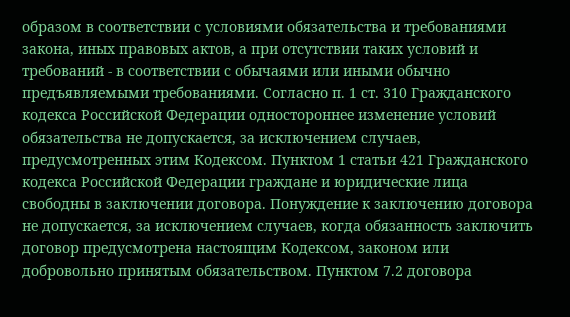образом в соответствии с условиями обязательства и требованиями закона, иных правовых актов, а при отсутствии таких условий и требований - в соответствии с обычаями или иными обычно предъявляемыми требованиями. Согласно п. 1 ст. 310 Гражданского кодекса Российской Федерации одностороннее изменение условий обязательства не допускается, за исключением случаев, предусмотренных этим Кодексом. Пунктом 1 статьи 421 Гражданского кодекса Российской Федерации граждане и юридические лица свободны в заключении договора. Понуждение к заключению договора не допускается, за исключением случаев, когда обязанность заключить договор предусмотрена настоящим Кодексом, законом или добровольно принятым обязательством. Пунктом 7.2 договора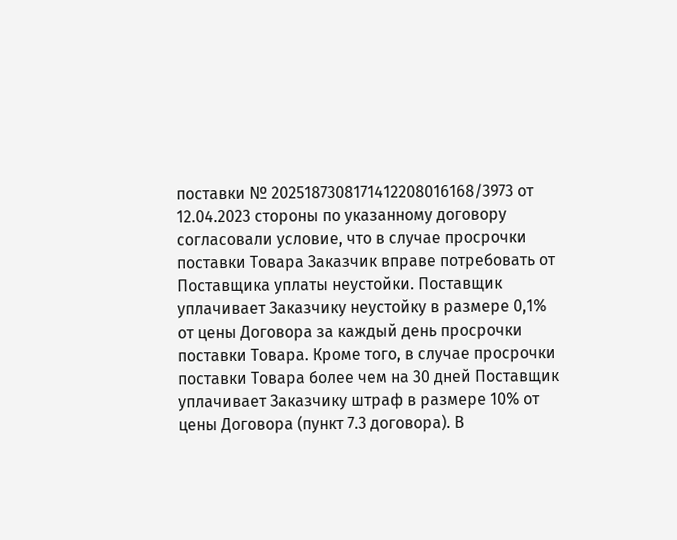поставки № 2025187308171412208016168/3973 от 12.04.2023 стороны по указанному договору согласовали условие, что в случае просрочки поставки Товара Заказчик вправе потребовать от Поставщика уплаты неустойки. Поставщик уплачивает Заказчику неустойку в размере 0,1% от цены Договора за каждый день просрочки поставки Товара. Кроме того, в случае просрочки поставки Товара более чем на 30 дней Поставщик уплачивает Заказчику штраф в размере 10% от цены Договора (пункт 7.3 договора). В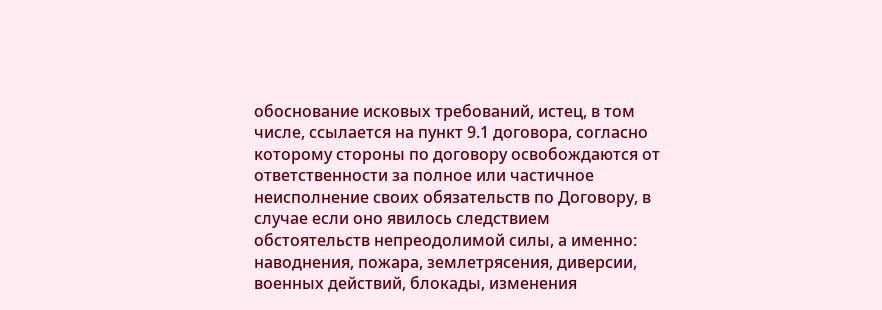обоснование исковых требований, истец, в том числе, ссылается на пункт 9.1 договора, согласно которому стороны по договору освобождаются от ответственности за полное или частичное неисполнение своих обязательств по Договору, в случае если оно явилось следствием обстоятельств непреодолимой силы, а именно: наводнения, пожара, землетрясения, диверсии, военных действий, блокады, изменения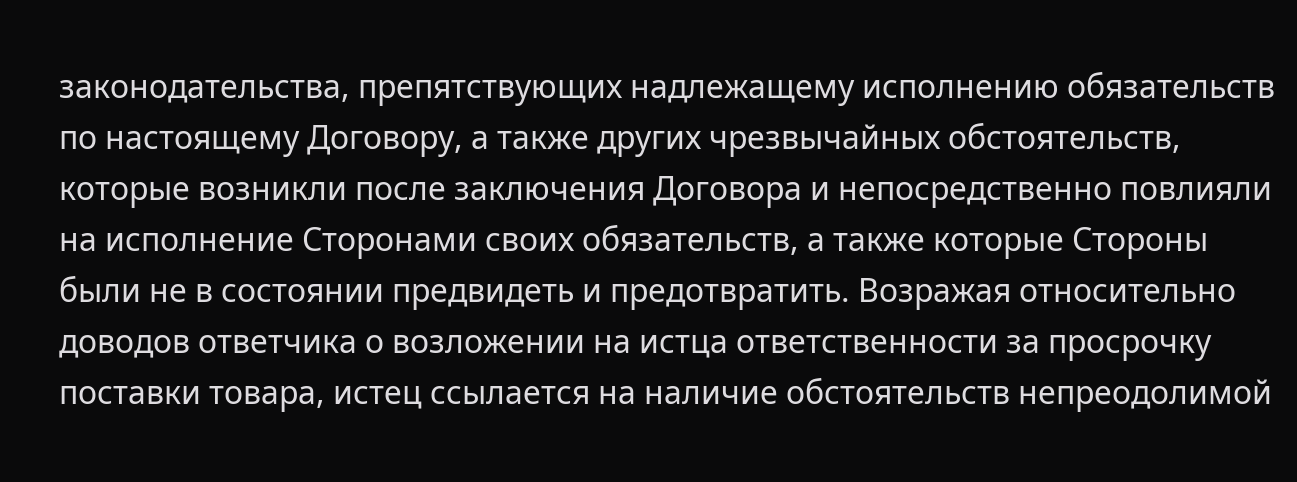законодательства, препятствующих надлежащему исполнению обязательств по настоящему Договору, а также других чрезвычайных обстоятельств, которые возникли после заключения Договора и непосредственно повлияли на исполнение Сторонами своих обязательств, а также которые Стороны были не в состоянии предвидеть и предотвратить. Возражая относительно доводов ответчика о возложении на истца ответственности за просрочку поставки товара, истец ссылается на наличие обстоятельств непреодолимой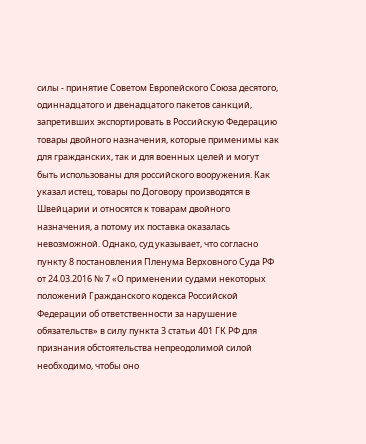силы - принятие Советом Европейского Союза десятого, одиннадцатого и двенадцатого пакетов санкций, запретивших экспортировать в Российскую Федерацию товары двойного назначения, которые применимы как для гражданских, так и для военных целей и могут быть использованы для российского вооружения. Как указал истец, товары по Договору производятся в Швейцарии и относятся к товарам двойного назначения, а потому их поставка оказалась невозможной. Однако, суд указывает, что согласно пункту 8 постановления Пленума Верховного Суда РФ от 24.03.2016 № 7 «О применении судами некоторых положений Гражданского кодекса Российской Федерации об ответственности за нарушение обязательств» в силу пункта 3 статьи 401 ГК РФ для признания обстоятельства непреодолимой силой необходимо, чтобы оно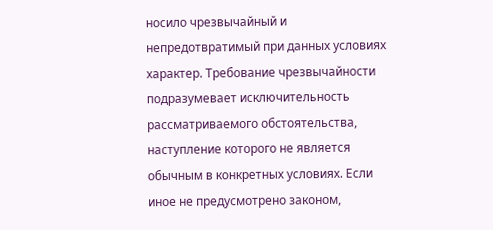носило чрезвычайный и непредотвратимый при данных условиях характер. Требование чрезвычайности подразумевает исключительность рассматриваемого обстоятельства, наступление которого не является обычным в конкретных условиях. Если иное не предусмотрено законом,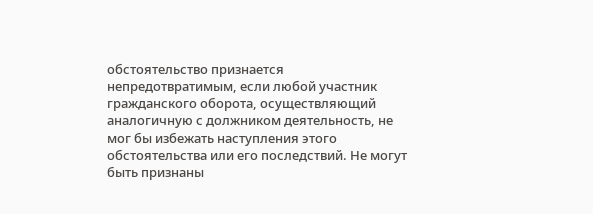обстоятельство признается непредотвратимым, если любой участник гражданского оборота, осуществляющий аналогичную с должником деятельность, не мог бы избежать наступления этого обстоятельства или его последствий. Не могут быть признаны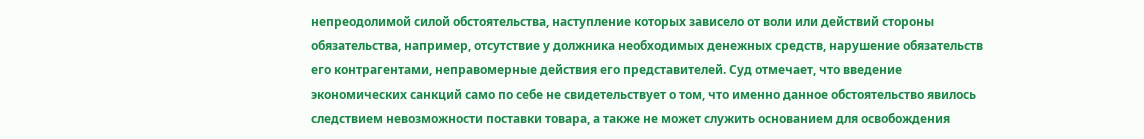непреодолимой силой обстоятельства, наступление которых зависело от воли или действий стороны обязательства, например, отсутствие у должника необходимых денежных средств, нарушение обязательств его контрагентами, неправомерные действия его представителей. Суд отмечает, что введение экономических санкций само по себе не свидетельствует о том, что именно данное обстоятельство явилось следствием невозможности поставки товара, а также не может служить основанием для освобождения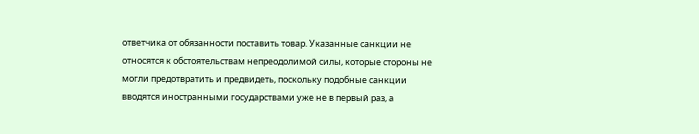ответчика от обязанности поставить товар. Указанные санкции не относятся к обстоятельствам непреодолимой силы, которые стороны не могли предотвратить и предвидеть, поскольку подобные санкции вводятся иностранными государствами уже не в первый раз, а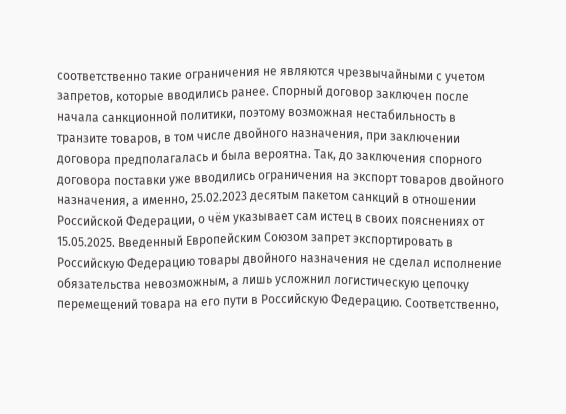соответственно такие ограничения не являются чрезвычайными с учетом запретов, которые вводились ранее. Спорный договор заключен после начала санкционной политики, поэтому возможная нестабильность в транзите товаров, в том числе двойного назначения, при заключении договора предполагалась и была вероятна. Так, до заключения спорного договора поставки уже вводились ограничения на экспорт товаров двойного назначения, а именно, 25.02.2023 десятым пакетом санкций в отношении Российской Федерации, о чём указывает сам истец в своих пояснениях от 15.05.2025. Введенный Европейским Союзом запрет экспортировать в Российскую Федерацию товары двойного назначения не сделал исполнение обязательства невозможным, а лишь усложнил логистическую цепочку перемещений товара на его пути в Российскую Федерацию. Соответственно,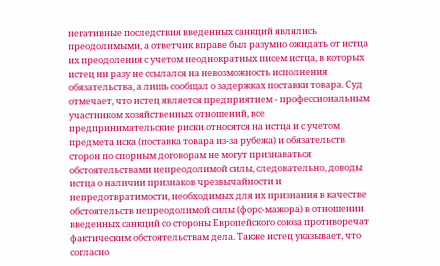негативные последствия введенных санкций являлись преодолимыми, а ответчик вправе был разумно ожидать от истца их преодоления с учетом неоднократных писем истца, в которых истец ни разу не ссылался на невозможность исполнения обязательства, а лишь сообщал о задержках поставки товара. Суд отмечает, что истец является предприятием - профессиональным участником хозяйственных отношений, все предпринимательские риски относятся на истца и с учетом предмета иска (поставка товара из-за рубежа) и обязательств сторон по спорным договорам не могут признаваться обстоятельствами непреодолимой силы, следовательно, доводы истца о наличии признаков чрезвычайности и непредотвратимости, необходимых для их признания в качестве обстоятельств непреодолимой силы (форс-мажора) в отношении введенных санкций со стороны Европейского союза противоречат фактическим обстоятельствам дела. Также истец указывает, что согласно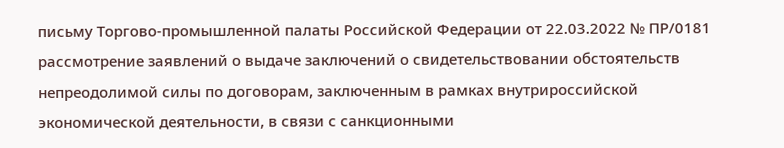письму Торгово-промышленной палаты Российской Федерации от 22.03.2022 № ПР/0181 рассмотрение заявлений о выдаче заключений о свидетельствовании обстоятельств непреодолимой силы по договорам, заключенным в рамках внутрироссийской экономической деятельности, в связи с санкционными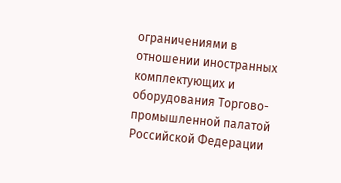ограничениями в отношении иностранных комплектующих и оборудования Торгово-промышленной палатой Российской Федерации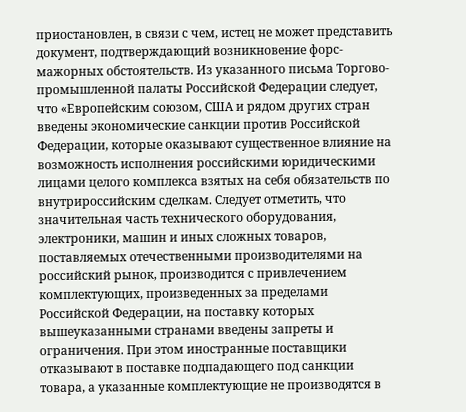приостановлен, в связи с чем, истец не может представить документ, подтверждающий возникновение форс-мажорных обстоятельств. Из указанного письма Торгово-промышленной палаты Российской Федерации следует, что «Европейским союзом, США и рядом других стран введены экономические санкции против Российской Федерации, которые оказывают существенное влияние на возможность исполнения российскими юридическими лицами целого комплекса взятых на себя обязательств по внутрироссийским сделкам. Следует отметить, что значительная часть технического оборудования, электроники, машин и иных сложных товаров, поставляемых отечественными производителями на российский рынок, производится с привлечением комплектующих, произведенных за пределами Российской Федерации, на поставку которых вышеуказанными странами введены запреты и ограничения. При этом иностранные поставщики отказывают в поставке подпадающего под санкции товара, а указанные комплектующие не производятся в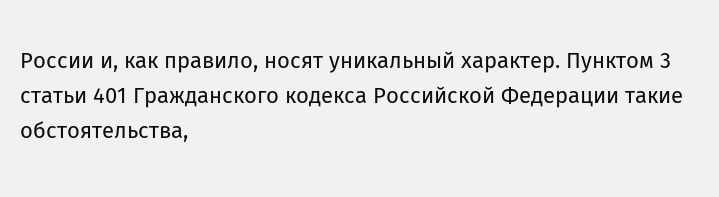России и, как правило, носят уникальный характер. Пунктом 3 статьи 401 Гражданского кодекса Российской Федерации такие обстоятельства,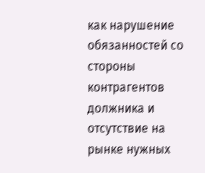как нарушение обязанностей со стороны контрагентов должника и отсутствие на рынке нужных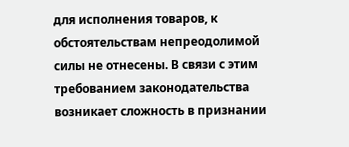для исполнения товаров, к обстоятельствам непреодолимой силы не отнесены. В связи с этим требованием законодательства возникает сложность в признании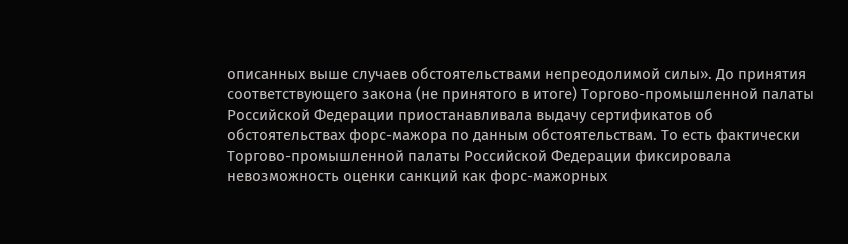описанных выше случаев обстоятельствами непреодолимой силы». До принятия соответствующего закона (не принятого в итоге) Торгово-промышленной палаты Российской Федерации приостанавливала выдачу сертификатов об обстоятельствах форс-мажора по данным обстоятельствам. То есть фактически Торгово-промышленной палаты Российской Федерации фиксировала невозможность оценки санкций как форс-мажорных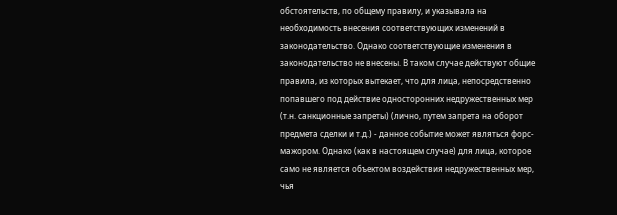обстоятельств, по общему правилу, и указывала на необходимость внесения соответствующих изменений в законодательство. Однако соответствующие изменения в законодательство не внесены. В таком случае действуют общие правила, из которых вытекает, что для лица, непосредственно попавшего под действие односторонних недружественных мер (т.н. санкционные запреты) (лично, путем запрета на оборот предмета сделки и т.д.) - данное событие может являться форс-мажором. Однако (как в настоящем случае) для лица, которое само не является объектом воздействия недружественных мер, чья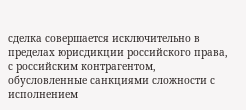сделка совершается исключительно в пределах юрисдикции российского права, с российским контрагентом, обусловленные санкциями сложности с исполнением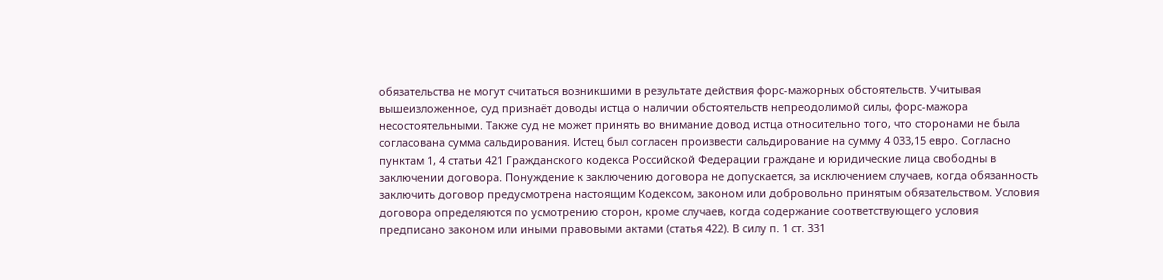обязательства не могут считаться возникшими в результате действия форс-мажорных обстоятельств. Учитывая вышеизложенное, суд признаёт доводы истца о наличии обстоятельств непреодолимой силы, форс-мажора несостоятельными. Также суд не может принять во внимание довод истца относительно того, что сторонами не была согласована сумма сальдирования. Истец был согласен произвести сальдирование на сумму 4 033,15 евро. Согласно пунктам 1, 4 статьи 421 Гражданского кодекса Российской Федерации граждане и юридические лица свободны в заключении договора. Понуждение к заключению договора не допускается, за исключением случаев, когда обязанность заключить договор предусмотрена настоящим Кодексом, законом или добровольно принятым обязательством. Условия договора определяются по усмотрению сторон, кроме случаев, когда содержание соответствующего условия предписано законом или иными правовыми актами (статья 422). В силу п. 1 ст. 331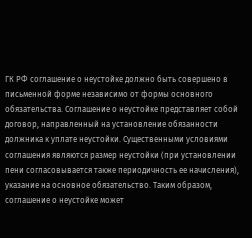ГК РФ соглашение о неустойке должно быть совершено в письменной форме независимо от формы основного обязательства. Соглашение о неустойке представляет собой договор, направленный на установление обязанности должника к уплате неустойки. Существенными условиями соглашения являются размер неустойки (при установлении пени согласовывается также периодичность ее начисления), указание на основное обязательство. Таким образом, соглашение о неустойке может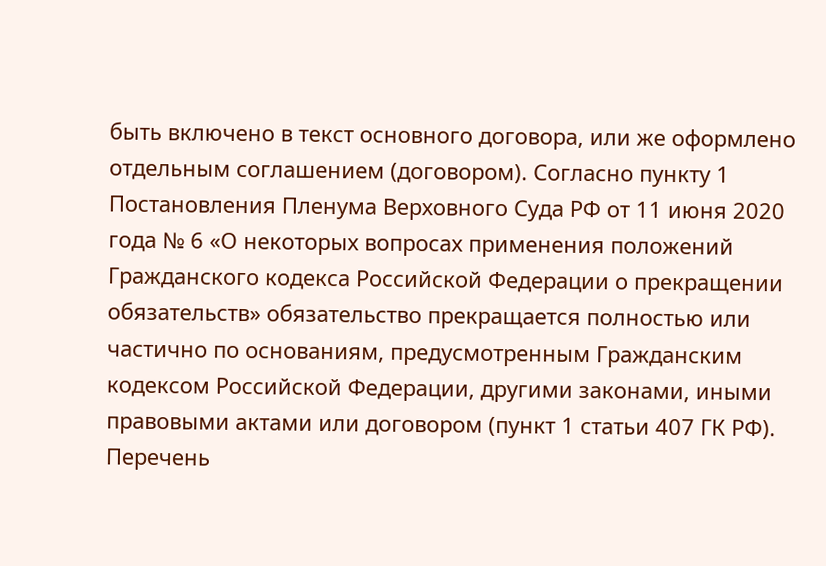быть включено в текст основного договора, или же оформлено отдельным соглашением (договором). Согласно пункту 1 Постановления Пленума Верховного Суда РФ от 11 июня 2020 года № 6 «О некоторых вопросах применения положений Гражданского кодекса Российской Федерации о прекращении обязательств» обязательство прекращается полностью или частично по основаниям, предусмотренным Гражданским кодексом Российской Федерации, другими законами, иными правовыми актами или договором (пункт 1 статьи 407 ГК РФ). Перечень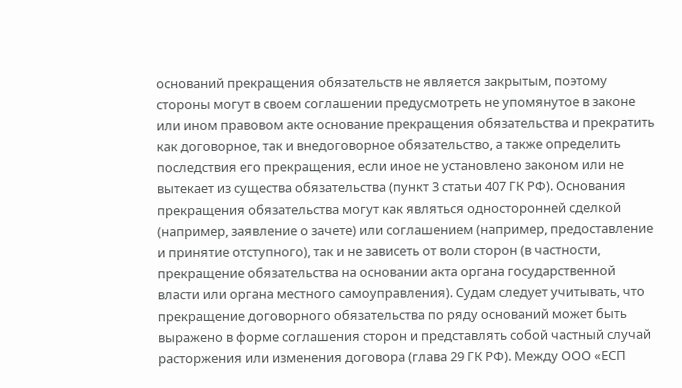оснований прекращения обязательств не является закрытым, поэтому стороны могут в своем соглашении предусмотреть не упомянутое в законе или ином правовом акте основание прекращения обязательства и прекратить как договорное, так и внедоговорное обязательство, а также определить последствия его прекращения, если иное не установлено законом или не вытекает из существа обязательства (пункт 3 статьи 407 ГК РФ). Основания прекращения обязательства могут как являться односторонней сделкой (например, заявление о зачете) или соглашением (например, предоставление и принятие отступного), так и не зависеть от воли сторон (в частности, прекращение обязательства на основании акта органа государственной власти или органа местного самоуправления). Судам следует учитывать, что прекращение договорного обязательства по ряду оснований может быть выражено в форме соглашения сторон и представлять собой частный случай расторжения или изменения договора (глава 29 ГК РФ). Между ООО «ЕСП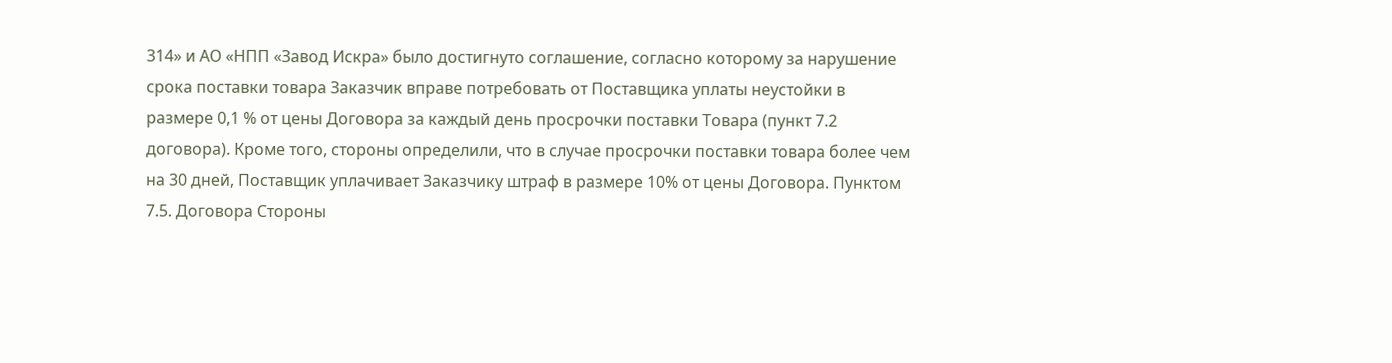314» и АО «НПП «Завод Искра» было достигнуто соглашение, согласно которому за нарушение срока поставки товара Заказчик вправе потребовать от Поставщика уплаты неустойки в размере 0,1 % от цены Договора за каждый день просрочки поставки Товара (пункт 7.2 договора). Кроме того, стороны определили, что в случае просрочки поставки товара более чем на 30 дней, Поставщик уплачивает Заказчику штраф в размере 10% от цены Договора. Пунктом 7.5. Договора Стороны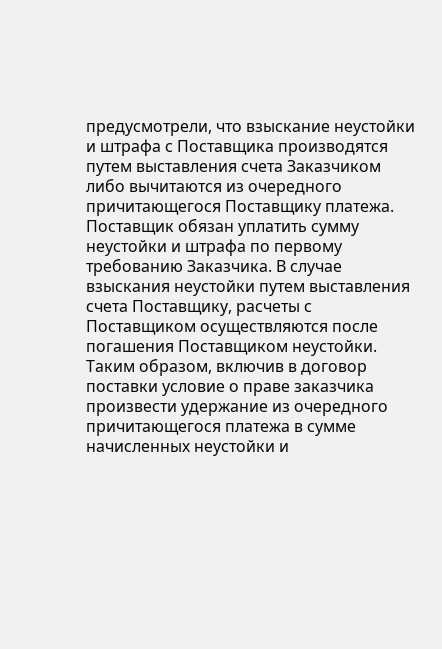предусмотрели, что взыскание неустойки и штрафа с Поставщика производятся путем выставления счета Заказчиком либо вычитаются из очередного причитающегося Поставщику платежа. Поставщик обязан уплатить сумму неустойки и штрафа по первому требованию Заказчика. В случае взыскания неустойки путем выставления счета Поставщику, расчеты с Поставщиком осуществляются после погашения Поставщиком неустойки. Таким образом, включив в договор поставки условие о праве заказчика произвести удержание из очередного причитающегося платежа в сумме начисленных неустойки и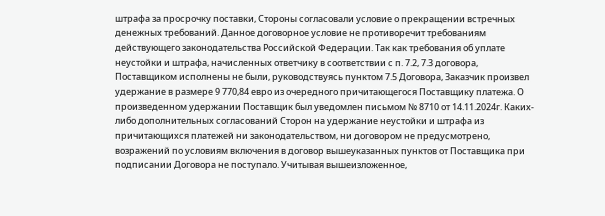штрафа за просрочку поставки, Стороны согласовали условие о прекращении встречных денежных требований. Данное договорное условие не противоречит требованиям действующего законодательства Российской Федерации. Так как требования об уплате неустойки и штрафа, начисленных ответчику в соответствии с п. 7.2, 7.3 договора, Поставщиком исполнены не были, руководствуясь пунктом 7.5 Договора, Заказчик произвел удержание в размере 9 770,84 евро из очередного причитающегося Поставщику платежа. О произведенном удержании Поставщик был уведомлен письмом № 8710 от 14.11.2024г. Каких-либо дополнительных согласований Сторон на удержание неустойки и штрафа из причитающихся платежей ни законодательством, ни договором не предусмотрено, возражений по условиям включения в договор вышеуказанных пунктов от Поставщика при подписании Договора не поступало. Учитывая вышеизложенное,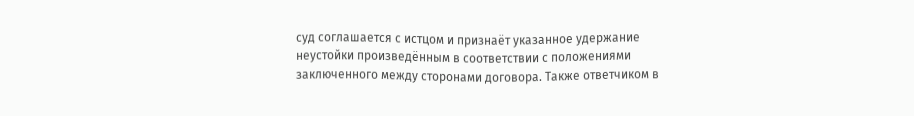суд соглашается с истцом и признаёт указанное удержание неустойки произведённым в соответствии с положениями заключенного между сторонами договора. Также ответчиком в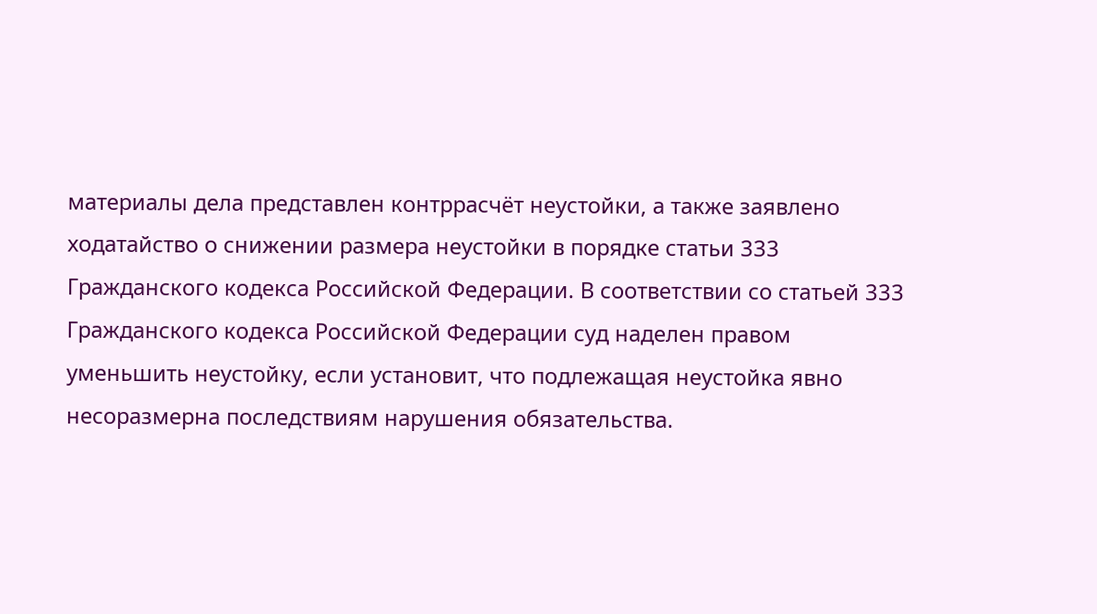материалы дела представлен контррасчёт неустойки, а также заявлено ходатайство о снижении размера неустойки в порядке статьи 333 Гражданского кодекса Российской Федерации. В соответствии со статьей 333 Гражданского кодекса Российской Федерации суд наделен правом уменьшить неустойку, если установит, что подлежащая неустойка явно несоразмерна последствиям нарушения обязательства.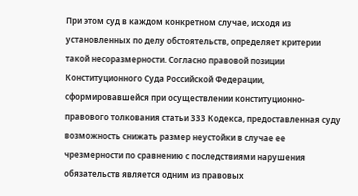При этом суд в каждом конкретном случае, исходя из установленных по делу обстоятельств, определяет критерии такой несоразмерности. Согласно правовой позиции Конституционного Суда Российской Федерации, сформировавшейся при осуществлении конституционно-правового толкования статьи 333 Кодекса, предоставленная суду возможность снижать размер неустойки в случае ее чрезмерности по сравнению с последствиями нарушения обязательств является одним из правовых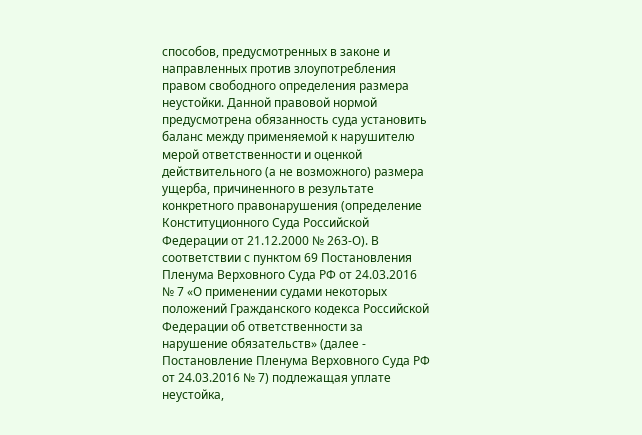способов, предусмотренных в законе и направленных против злоупотребления правом свободного определения размера неустойки. Данной правовой нормой предусмотрена обязанность суда установить баланс между применяемой к нарушителю мерой ответственности и оценкой действительного (а не возможного) размера ущерба, причиненного в результате конкретного правонарушения (определение Конституционного Суда Российской Федерации от 21.12.2000 № 263-О). В соответствии с пунктом 69 Постановления Пленума Верховного Суда РФ от 24.03.2016 № 7 «О применении судами некоторых положений Гражданского кодекса Российской Федерации об ответственности за нарушение обязательств» (далее - Постановление Пленума Верховного Суда РФ от 24.03.2016 № 7) подлежащая уплате неустойка,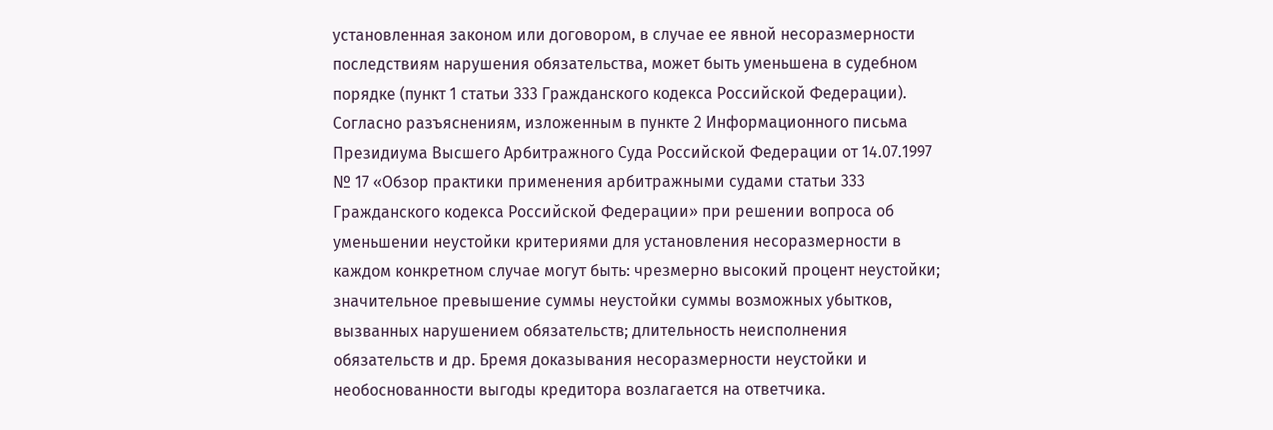установленная законом или договором, в случае ее явной несоразмерности последствиям нарушения обязательства, может быть уменьшена в судебном порядке (пункт 1 статьи 333 Гражданского кодекса Российской Федерации). Согласно разъяснениям, изложенным в пункте 2 Информационного письма Президиума Высшего Арбитражного Суда Российской Федерации от 14.07.1997 № 17 «Обзор практики применения арбитражными судами статьи 333 Гражданского кодекса Российской Федерации» при решении вопроса об уменьшении неустойки критериями для установления несоразмерности в каждом конкретном случае могут быть: чрезмерно высокий процент неустойки; значительное превышение суммы неустойки суммы возможных убытков, вызванных нарушением обязательств; длительность неисполнения обязательств и др. Бремя доказывания несоразмерности неустойки и необоснованности выгоды кредитора возлагается на ответчика.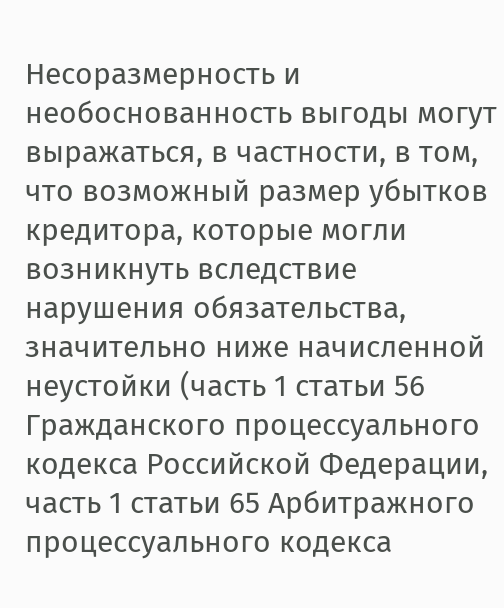Несоразмерность и необоснованность выгоды могут выражаться, в частности, в том, что возможный размер убытков кредитора, которые могли возникнуть вследствие нарушения обязательства, значительно ниже начисленной неустойки (часть 1 статьи 56 Гражданского процессуального кодекса Российской Федерации, часть 1 статьи 65 Арбитражного процессуального кодекса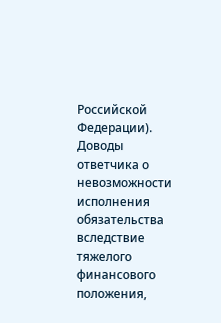Российской Федерации). Доводы ответчика о невозможности исполнения обязательства вследствие тяжелого финансового положения,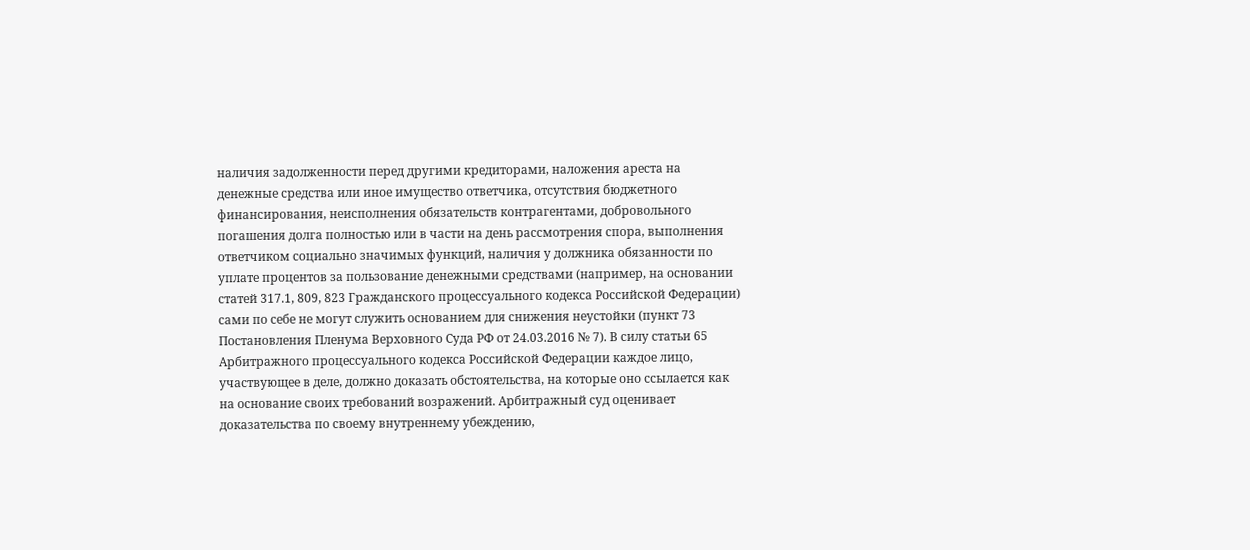наличия задолженности перед другими кредиторами, наложения ареста на денежные средства или иное имущество ответчика, отсутствия бюджетного финансирования, неисполнения обязательств контрагентами, добровольного погашения долга полностью или в части на день рассмотрения спора, выполнения ответчиком социально значимых функций, наличия у должника обязанности по уплате процентов за пользование денежными средствами (например, на основании статей 317.1, 809, 823 Гражданского процессуального кодекса Российской Федерации) сами по себе не могут служить основанием для снижения неустойки (пункт 73 Постановления Пленума Верховного Суда РФ от 24.03.2016 № 7). В силу статьи 65 Арбитражного процессуального кодекса Российской Федерации каждое лицо, участвующее в деле, должно доказать обстоятельства, на которые оно ссылается как на основание своих требований возражений. Арбитражный суд оценивает доказательства по своему внутреннему убеждению,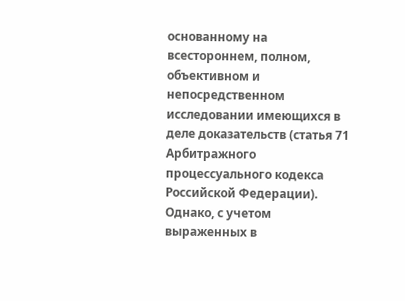основанному на всестороннем, полном, объективном и непосредственном исследовании имеющихся в деле доказательств (статья 71 Арбитражного процессуального кодекса Российской Федерации). Однако, с учетом выраженных в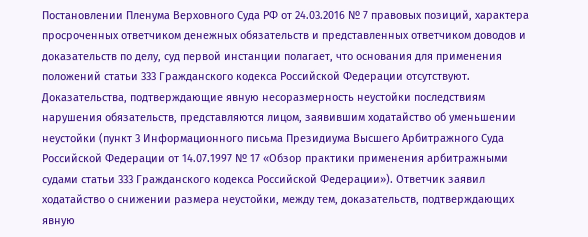Постановлении Пленума Верховного Суда РФ от 24.03.2016 № 7 правовых позиций, характера просроченных ответчиком денежных обязательств и представленных ответчиком доводов и доказательств по делу, суд первой инстанции полагает, что основания для применения положений статьи 333 Гражданского кодекса Российской Федерации отсутствуют. Доказательства, подтверждающие явную несоразмерность неустойки последствиям нарушения обязательств, представляются лицом, заявившим ходатайство об уменьшении неустойки (пункт 3 Информационного письма Президиума Высшего Арбитражного Суда Российской Федерации от 14.07.1997 № 17 «Обзор практики применения арбитражными судами статьи 333 Гражданского кодекса Российской Федерации»). Ответчик заявил ходатайство о снижении размера неустойки, между тем, доказательств, подтверждающих явную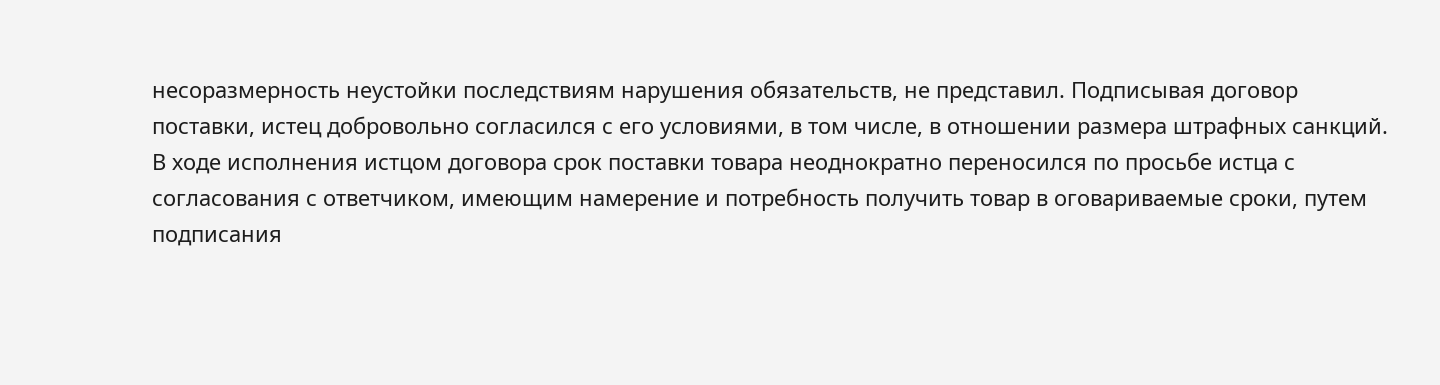несоразмерность неустойки последствиям нарушения обязательств, не представил. Подписывая договор поставки, истец добровольно согласился с его условиями, в том числе, в отношении размера штрафных санкций. В ходе исполнения истцом договора срок поставки товара неоднократно переносился по просьбе истца с согласования с ответчиком, имеющим намерение и потребность получить товар в оговариваемые сроки, путем подписания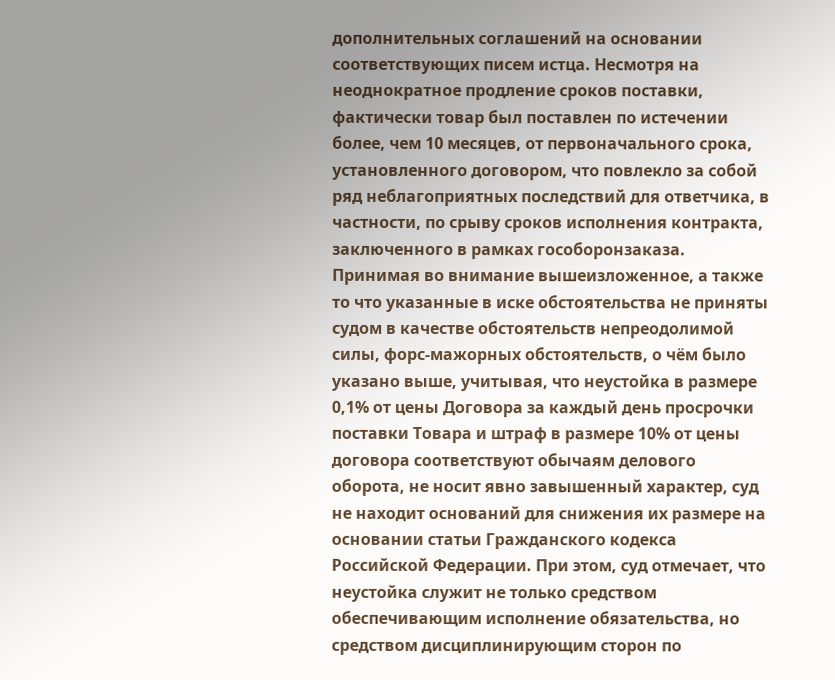дополнительных соглашений на основании соответствующих писем истца. Несмотря на неоднократное продление сроков поставки, фактически товар был поставлен по истечении более, чем 10 месяцев, от первоначального срока, установленного договором, что повлекло за собой ряд неблагоприятных последствий для ответчика, в частности, по срыву сроков исполнения контракта, заключенного в рамках гособоронзаказа. Принимая во внимание вышеизложенное, а также то что указанные в иске обстоятельства не приняты судом в качестве обстоятельств непреодолимой силы, форс-мажорных обстоятельств, о чём было указано выше, учитывая, что неустойка в размере 0,1% от цены Договора за каждый день просрочки поставки Товара и штраф в размере 10% от цены договора соответствуют обычаям делового оборота, не носит явно завышенный характер, суд не находит оснований для снижения их размере на основании статьи Гражданского кодекса Российской Федерации. При этом, суд отмечает, что неустойка служит не только средством обеспечивающим исполнение обязательства, но средством дисциплинирующим сторон по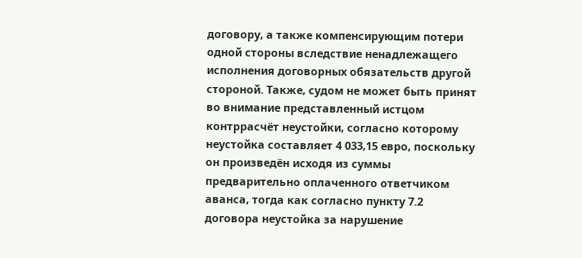договору, а также компенсирующим потери одной стороны вследствие ненадлежащего исполнения договорных обязательств другой стороной. Также, судом не может быть принят во внимание представленный истцом контррасчёт неустойки, согласно которому неустойка составляет 4 033,15 евро, поскольку он произведён исходя из суммы предварительно оплаченного ответчиком аванса, тогда как согласно пункту 7.2 договора неустойка за нарушение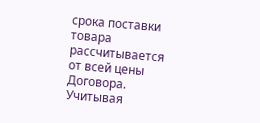срока поставки товара рассчитывается от всей цены Договора. Учитывая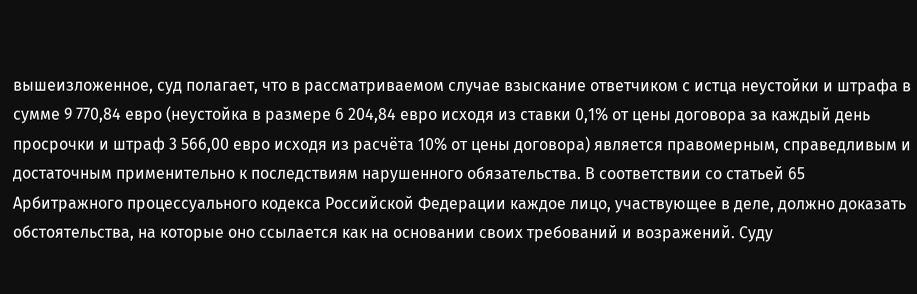вышеизложенное, суд полагает, что в рассматриваемом случае взыскание ответчиком с истца неустойки и штрафа в сумме 9 770,84 евро (неустойка в размере 6 204,84 евро исходя из ставки 0,1% от цены договора за каждый день просрочки и штраф 3 566,00 евро исходя из расчёта 10% от цены договора) является правомерным, справедливым и достаточным применительно к последствиям нарушенного обязательства. В соответствии со статьей 65 Арбитражного процессуального кодекса Российской Федерации каждое лицо, участвующее в деле, должно доказать обстоятельства, на которые оно ссылается как на основании своих требований и возражений. Суду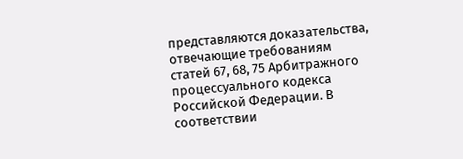представляются доказательства, отвечающие требованиям статей 67, 68, 75 Арбитражного процессуального кодекса Российской Федерации. В соответствии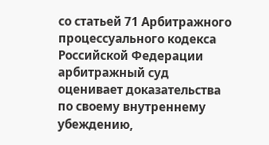со статьей 71 Арбитражного процессуального кодекса Российской Федерации арбитражный суд оценивает доказательства по своему внутреннему убеждению,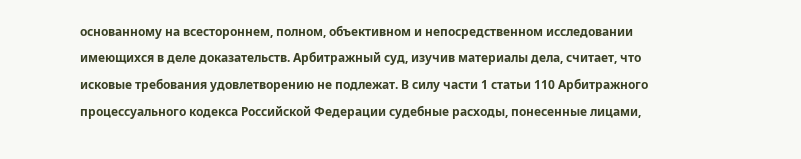основанному на всестороннем, полном, объективном и непосредственном исследовании имеющихся в деле доказательств. Арбитражный суд, изучив материалы дела, считает, что исковые требования удовлетворению не подлежат. В силу части 1 статьи 110 Арбитражного процессуального кодекса Российской Федерации судебные расходы, понесенные лицами,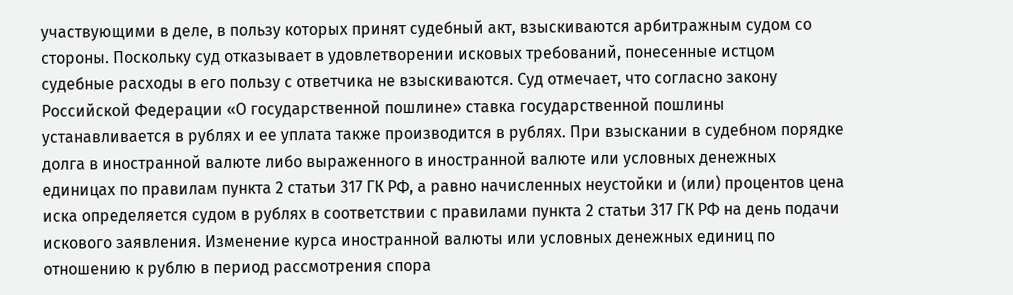участвующими в деле, в пользу которых принят судебный акт, взыскиваются арбитражным судом со стороны. Поскольку суд отказывает в удовлетворении исковых требований, понесенные истцом судебные расходы в его пользу с ответчика не взыскиваются. Суд отмечает, что согласно закону Российской Федерации «О государственной пошлине» ставка государственной пошлины устанавливается в рублях и ее уплата также производится в рублях. При взыскании в судебном порядке долга в иностранной валюте либо выраженного в иностранной валюте или условных денежных единицах по правилам пункта 2 статьи 317 ГК РФ, а равно начисленных неустойки и (или) процентов цена иска определяется судом в рублях в соответствии с правилами пункта 2 статьи 317 ГК РФ на день подачи искового заявления. Изменение курса иностранной валюты или условных денежных единиц по отношению к рублю в период рассмотрения спора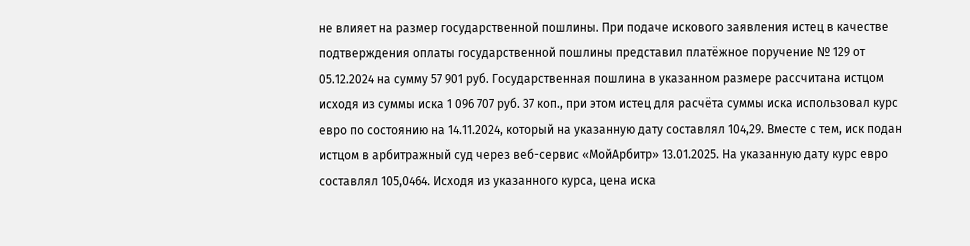не влияет на размер государственной пошлины. При подаче искового заявления истец в качестве подтверждения оплаты государственной пошлины представил платёжное поручение № 129 от 05.12.2024 на сумму 57 901 руб. Государственная пошлина в указанном размере рассчитана истцом исходя из суммы иска 1 096 707 руб. 37 коп., при этом истец для расчёта суммы иска использовал курс евро по состоянию на 14.11.2024, который на указанную дату составлял 104,29. Вместе с тем, иск подан истцом в арбитражный суд через веб-сервис «МойАрбитр» 13.01.2025. На указанную дату курс евро составлял 105,0464. Исходя из указанного курса, цена иска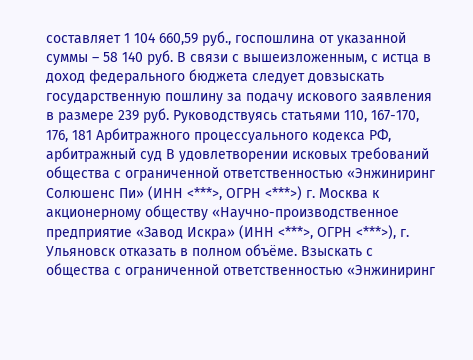составляет 1 104 660,59 руб., госпошлина от указанной суммы – 58 140 руб. В связи с вышеизложенным, с истца в доход федерального бюджета следует довзыскать государственную пошлину за подачу искового заявления в размере 239 руб. Руководствуясь статьями 110, 167-170, 176, 181 Арбитражного процессуального кодекса РФ, арбитражный суд В удовлетворении исковых требований общества с ограниченной ответственностью «Энжиниринг Солюшенс Пи» (ИНН <***>, ОГРН <***>) г. Москва к акционерному обществу «Научно-производственное предприятие «Завод Искра» (ИНН <***>, ОГРН <***>), г. Ульяновск отказать в полном объёме. Взыскать с общества с ограниченной ответственностью «Энжиниринг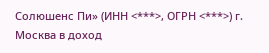Солюшенс Пи» (ИНН <***>, ОГРН <***>) г. Москва в доход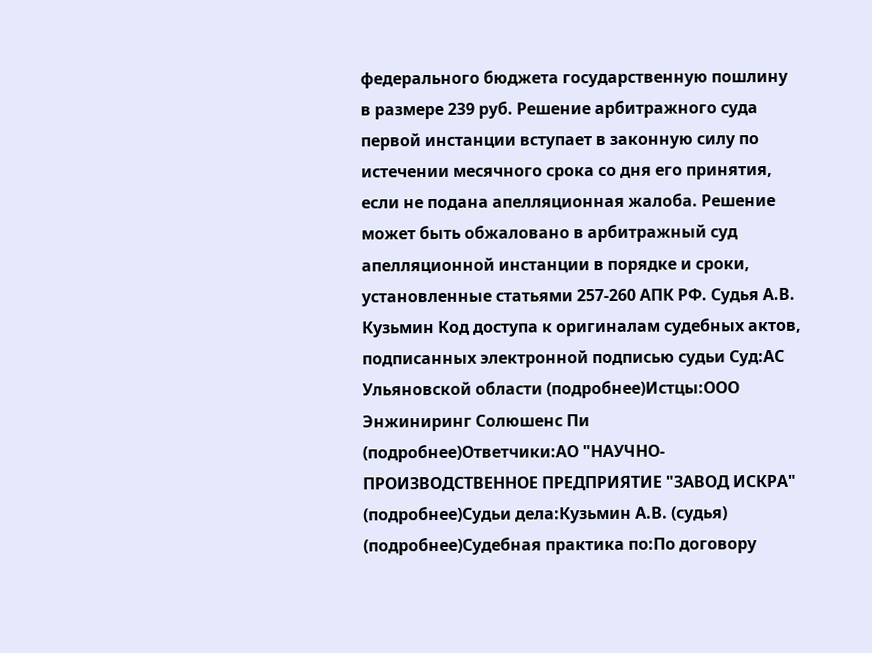федерального бюджета государственную пошлину в размере 239 руб. Решение арбитражного суда первой инстанции вступает в законную силу по истечении месячного срока со дня его принятия, если не подана апелляционная жалоба. Решение может быть обжаловано в арбитражный суд апелляционной инстанции в порядке и сроки, установленные статьями 257-260 АПК РФ. Судья А.В. Кузьмин Код доступа к оригиналам судебных актов, подписанных электронной подписью судьи Суд:АС Ульяновской области (подробнее)Истцы:ООО Энжиниринг Солюшенс Пи (подробнее)Ответчики:АО "НАУЧНО-ПРОИЗВОДСТВЕННОЕ ПРЕДПРИЯТИЕ "ЗАВОД ИСКРА" (подробнее)Судьи дела:Кузьмин А.В. (судья) (подробнее)Судебная практика по:По договору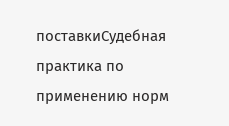поставкиСудебная практика по применению норм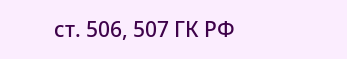ст. 506, 507 ГК РФ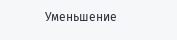Уменьшение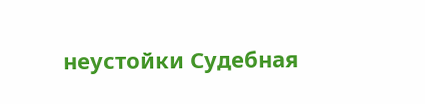неустойки Судебная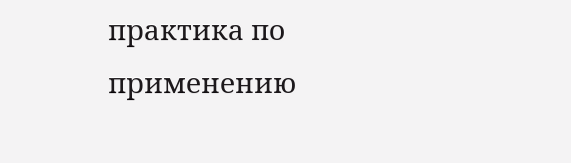практика по применению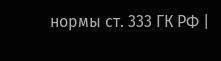нормы ст. 333 ГК РФ |